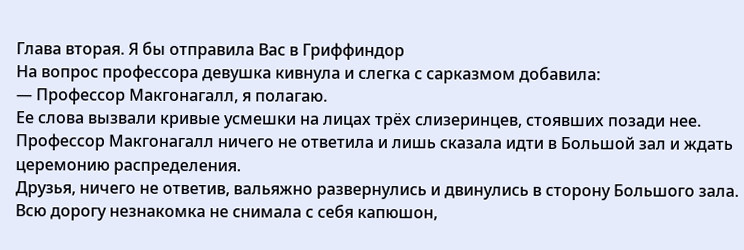Глава вторая. Я бы отправила Вас в Гриффиндор
На вопрос профессора девушка кивнула и слегка с сарказмом добавила:
— Профессор Макгонагалл, я полагаю.
Ее слова вызвали кривые усмешки на лицах трёх слизеринцев, стоявших позади нее.
Профессор Макгонагалл ничего не ответила и лишь сказала идти в Большой зал и ждать церемонию распределения.
Друзья, ничего не ответив, вальяжно развернулись и двинулись в сторону Большого зала. Всю дорогу незнакомка не снимала с себя капюшон,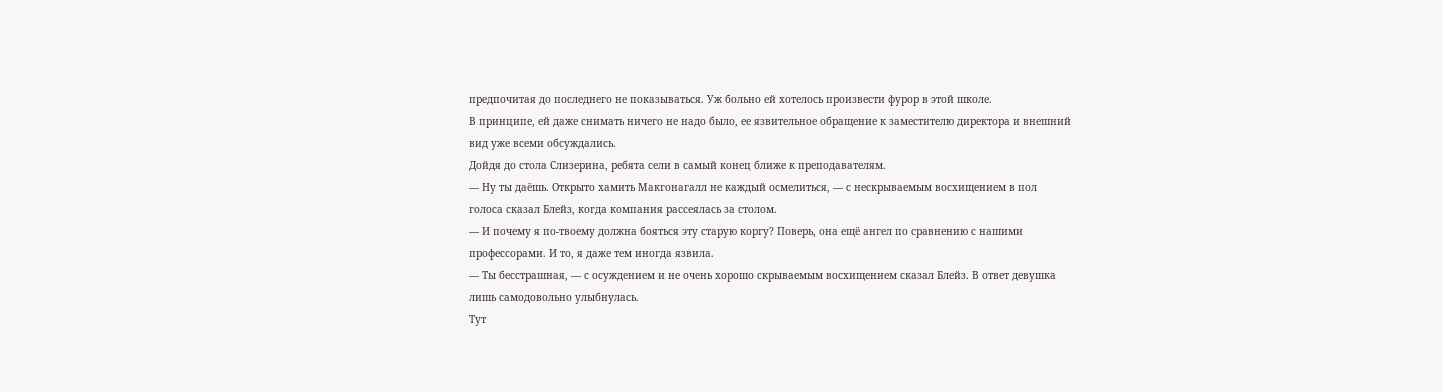предпочитая до последнего не показываться. Уж больно ей хотелось произвести фурор в этой школе.
В принципе, ей даже снимать ничего не надо было, ее язвительное обращение к заместителю директора и внешний вид уже всеми обсуждались.
Дойдя до стола Слизерина, ребята сели в самый конец ближе к преподавателям.
— Ну ты даёшь. Открыто хамить Макгонагалл не каждый осмелиться, — с нескрываемым восхищением в пол голоса сказал Блейз, когда компания рассеялась за столом.
— И почему я по-твоему должна бояться эту старую коргу? Поверь, она ещё ангел по сравнению с нашими профессорами. И то, я даже тем иногда язвила.
— Ты бесстрашная, — с осуждением и не очень хорошо скрываемым восхищением сказал Блейз. В ответ девушка лишь самодовольно улыбнулась.
Тут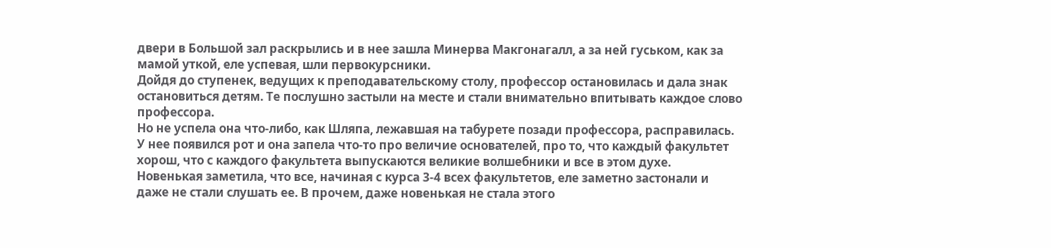двери в Большой зал раскрылись и в нее зашла Минерва Макгонагалл, а за ней гуськом, как за мамой уткой, еле успевая, шли первокурсники.
Дойдя до ступенек, ведущих к преподавательскому столу, профессор остановилась и дала знак остановиться детям. Те послушно застыли на месте и стали внимательно впитывать каждое слово профессора.
Но не успела она что-либо, как Шляпа, лежавшая на табурете позади профессора, расправилась. У нее появился рот и она запела что-то про величие основателей, про то, что каждый факультет хорош, что с каждого факультета выпускаются великие волшебники и все в этом духе.
Новенькая заметила, что все, начиная с курса 3-4 всех факультетов, еле заметно застонали и даже не стали слушать ее. В прочем, даже новенькая не стала этого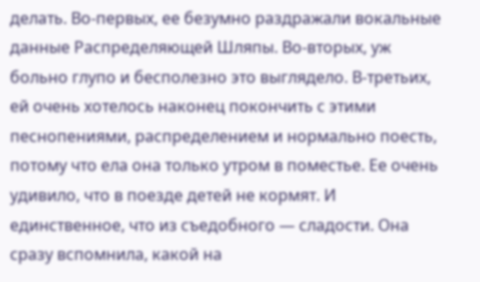делать. Во-первых, ее безумно раздражали вокальные данные Распределяющей Шляпы. Во-вторых, уж больно глупо и бесполезно это выглядело. В-третьих, ей очень хотелось наконец покончить с этими песнопениями, распределением и нормально поесть, потому что ела она только утром в поместье. Ее очень удивило, что в поезде детей не кормят. И единственное, что из съедобного — сладости. Она сразу вспомнила, какой на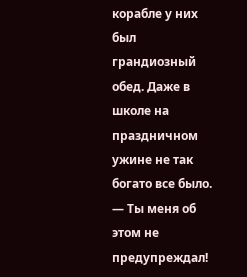корабле у них был грандиозный обед. Даже в школе на праздничном ужине не так богато все было.
— Ты меня об этом не предупреждал!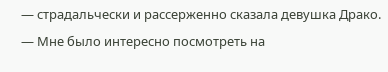— страдальчески и рассерженно сказала девушка Драко.
— Мне было интересно посмотреть на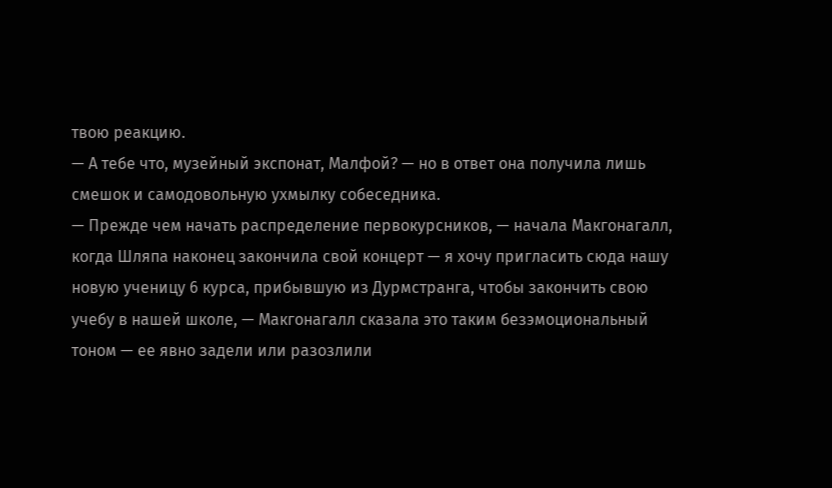твою реакцию.
— А тебе что, музейный экспонат, Малфой? — но в ответ она получила лишь смешок и самодовольную ухмылку собеседника.
— Прежде чем начать распределение первокурсников, — начала Макгонагалл, когда Шляпа наконец закончила свой концерт — я хочу пригласить сюда нашу новую ученицу 6 курса, прибывшую из Дурмстранга, чтобы закончить свою учебу в нашей школе, — Макгонагалл сказала это таким безэмоциональный тоном — ее явно задели или разозлили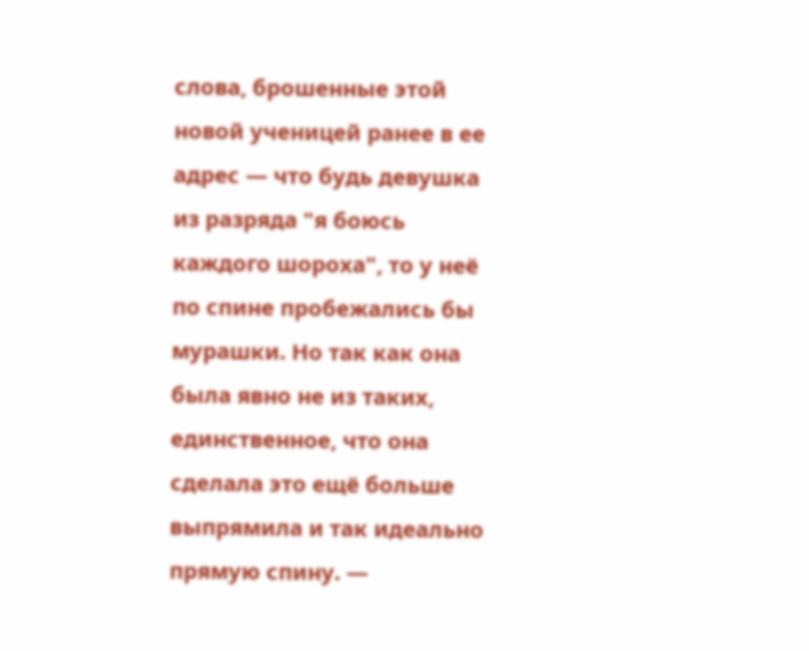слова, брошенные этой новой ученицей ранее в ее адрес — что будь девушка из разряда "я боюсь каждого шороха", то у неё по спине пробежались бы мурашки. Но так как она была явно не из таких, единственное, что она сделала это ещё больше выпрямила и так идеально прямую спину. —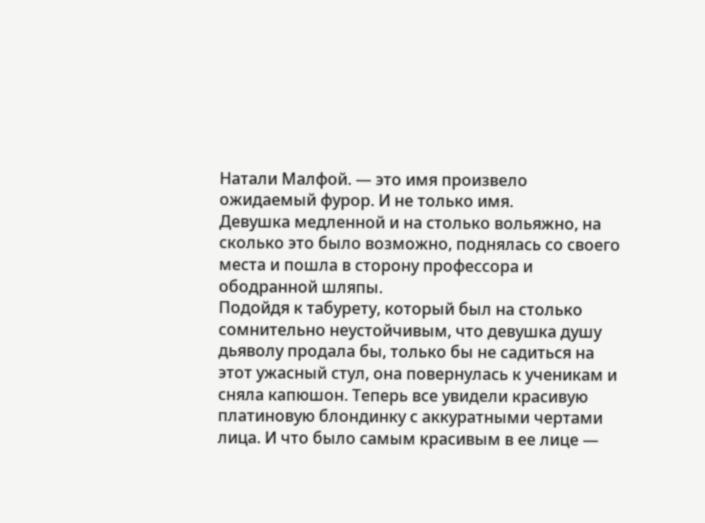Натали Малфой. — это имя произвело ожидаемый фурор. И не только имя.
Девушка медленной и на столько вольяжно, на сколько это было возможно, поднялась со своего места и пошла в сторону профессора и ободранной шляпы.
Подойдя к табурету, который был на столько сомнительно неустойчивым, что девушка душу дьяволу продала бы, только бы не садиться на этот ужасный стул, она повернулась к ученикам и сняла капюшон. Теперь все увидели красивую платиновую блондинку с аккуратными чертами лица. И что было самым красивым в ее лице —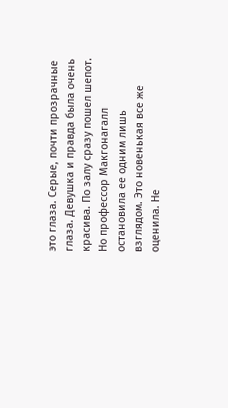это глаза. Серые, почти прозрачные глаза. Девушка и правда была очень красива. По залу сразу пошел шепот. Но профессор Макгонагалл остановила ее одним лишь взглядом. Это новенькая все же оценила. Не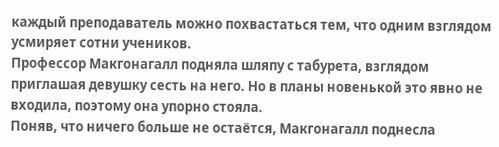каждый преподаватель можно похвастаться тем, что одним взглядом усмиряет сотни учеников.
Профессор Макгонагалл подняла шляпу с табурета, взглядом приглашая девушку сесть на него. Но в планы новенькой это явно не входила, поэтому она упорно стояла.
Поняв, что ничего больше не остаётся, Макгонагалл поднесла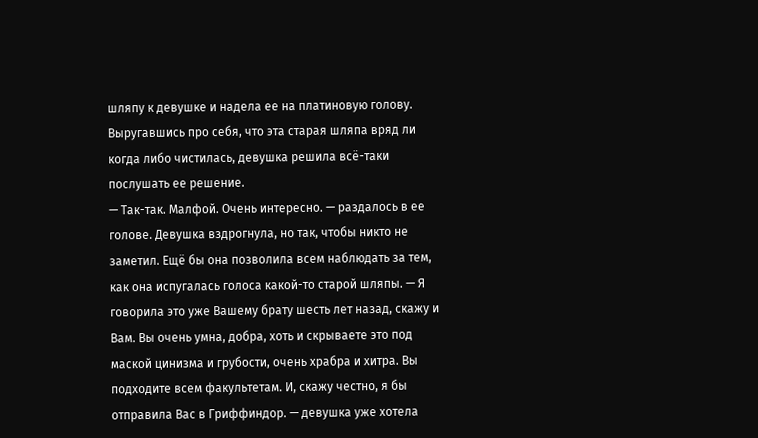шляпу к девушке и надела ее на платиновую голову.
Выругавшись про себя, что эта старая шляпа вряд ли когда либо чистилась, девушка решила всё-таки послушать ее решение.
— Так-так. Малфой. Очень интересно. — раздалось в ее голове. Девушка вздрогнула, но так, чтобы никто не заметил. Ещё бы она позволила всем наблюдать за тем, как она испугалась голоса какой-то старой шляпы. — Я говорила это уже Вашему брату шесть лет назад, скажу и Вам. Вы очень умна, добра, хоть и скрываете это под маской цинизма и грубости, очень храбра и хитра. Вы подходите всем факультетам. И, скажу честно, я бы отправила Вас в Гриффиндор. — девушка уже хотела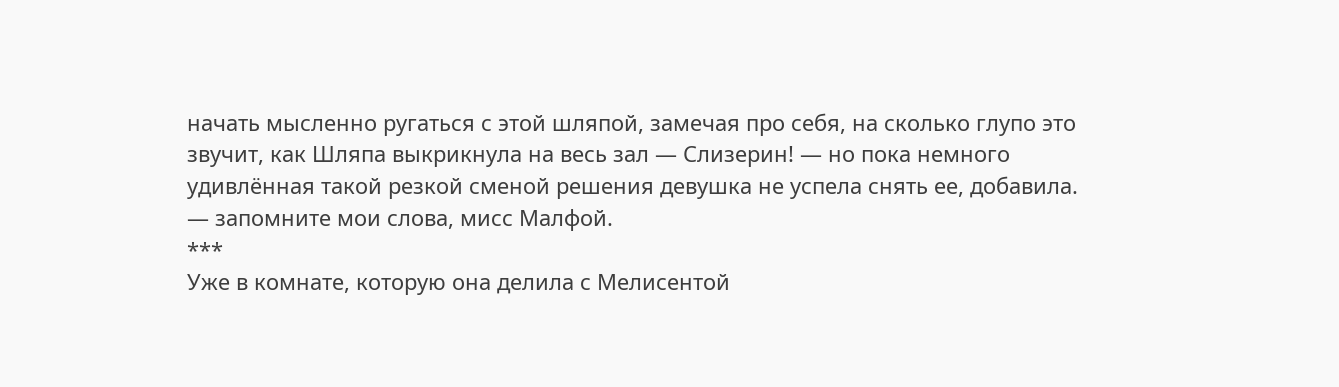начать мысленно ругаться с этой шляпой, замечая про себя, на сколько глупо это звучит, как Шляпа выкрикнула на весь зал — Слизерин! — но пока немного удивлённая такой резкой сменой решения девушка не успела снять ее, добавила. — запомните мои слова, мисс Малфой.
***
Уже в комнате, которую она делила с Мелисентой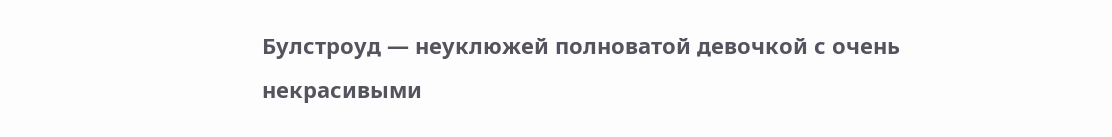Булстроуд — неуклюжей полноватой девочкой с очень некрасивыми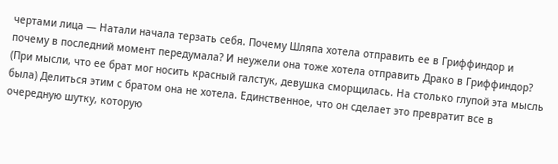чертами лица — Натали начала терзать себя. Почему Шляпа хотела отправить ее в Гриффиндор и почему в последний момент передумала? И неужели она тоже хотела отправить Драко в Гриффиндор? (При мысли, что ее брат мог носить красный галстук, девушка сморщилась. На столько глупой эта мысль была) Делиться этим с братом она не хотела. Единственное, что он сделает это превратит все в очередную шутку, которую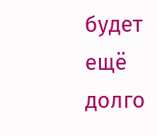будет ещё долго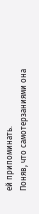ей припоминать.
Поняв, что самотерзаниями она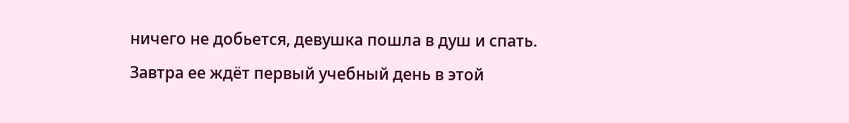ничего не добьется, девушка пошла в душ и спать.
Завтра ее ждёт первый учебный день в этой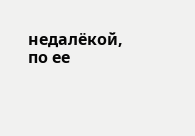недалёкой, по ее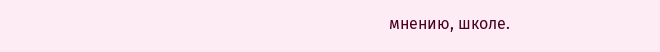мнению, школе.